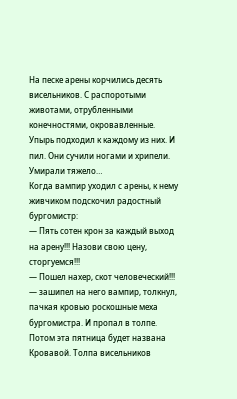На песке арены корчились десять висельников. С распоротыми животами, отрубленными конечностями, окровавленные.
Упырь подходил к каждому из них. И пил. Они сучили ногами и хрипели. Умирали тяжело…
Когда вампир уходил с арены, к нему живчиком подскочил радостный бургомистр:
— Пять сотен крон за каждый выход на арену!!! Назови свою цену, сторгуемся!!!
— Пошел нахер, скот человеческий!!! — зашипел на него вампир, толкнул, пачкая кровью роскошные меха бургомистра. И пропал в толпе.
Потом эта пятница будет названа Кровавой. Толпа висельников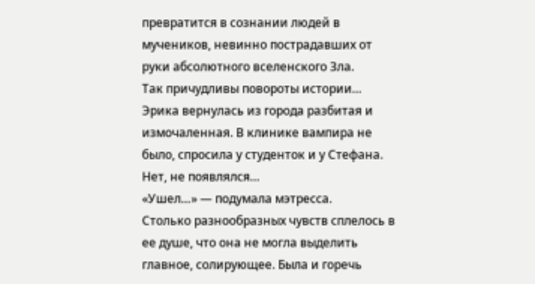превратится в сознании людей в мучеников, невинно пострадавших от руки абсолютного вселенского Зла.
Так причудливы повороты истории…
Эрика вернулась из города разбитая и измочаленная. В клинике вампира не было, спросила у студенток и у Стефана. Нет, не появлялся…
«Ушел…» — подумала мэтресса.
Столько разнообразных чувств сплелось в ее душе, что она не могла выделить главное, солирующее. Была и горечь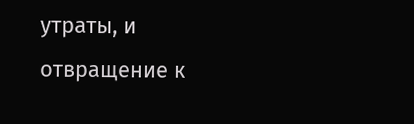утраты, и отвращение к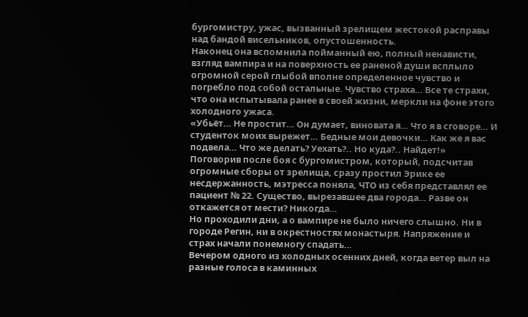бургомистру, ужас, вызванный зрелищем жестокой расправы над бандой висельников, опустошенность.
Наконец она вспомнила пойманный ею, полный ненависти, взгляд вампира и на поверхность ее раненой души всплыло огромной серой глыбой вполне определенное чувство и погребло под собой остальные. Чувство страха… Все те страхи, что она испытывала ранее в своей жизни, меркли на фоне этого холодного ужаса.
«Убьёт… Не простит… Он думает, виновата я… Что я в сговоре… И студенток моих вырежет… Бедные мои девочки… Как же я вас подвела… Что же делать? Уехать?.. Но куда?.. Найдет!»
Поговорив после боя с бургомистром, который, подсчитав огромные сборы от зрелища, сразу простил Эрике ее несдержанность, мэтресса поняла, ЧТО из себя представлял ее пациент № 22. Существо, вырезавшее два города… Разве он откажется от мести? Никогда…
Но проходили дни, а о вампире не было ничего слышно. Ни в городе Регин, ни в окрестностях монастыря. Напряжение и страх начали понемногу спадать…
Вечером одного из холодных осенних дней, когда ветер выл на разные голоса в каминных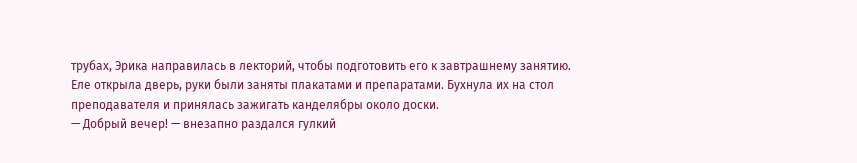трубах, Эрика направилась в лекторий, чтобы подготовить его к завтрашнему занятию.
Еле открыла дверь, руки были заняты плакатами и препаратами. Бухнула их на стол преподавателя и принялась зажигать канделябры около доски.
— Добрый вечер! — внезапно раздался гулкий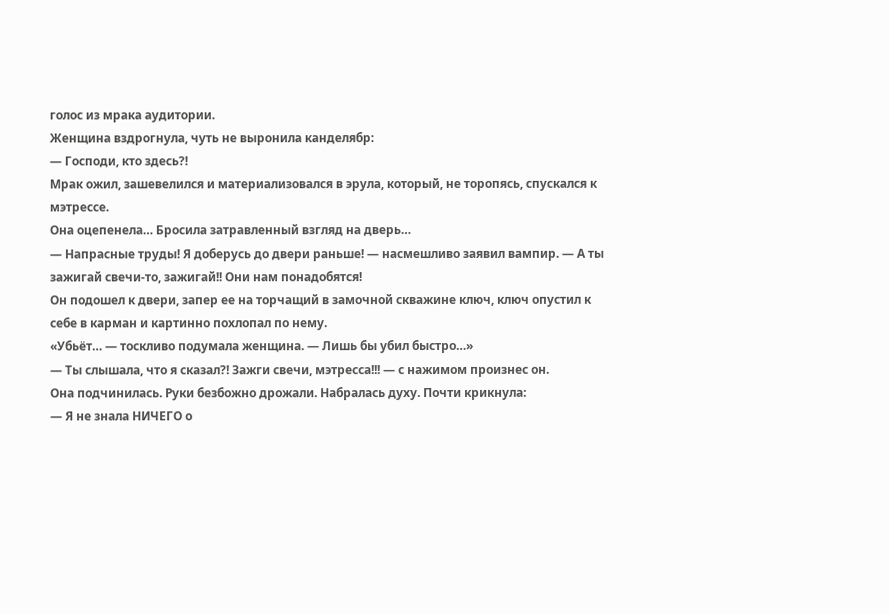голос из мрака аудитории.
Женщина вздрогнула, чуть не выронила канделябр:
— Господи, кто здесь?!
Мрак ожил, зашевелился и материализовался в эрула, который, не торопясь, спускался к мэтрессе.
Она оцепенела… Бросила затравленный взгляд на дверь…
— Напрасные труды! Я доберусь до двери раньше! — насмешливо заявил вампир. — А ты зажигай свечи-то, зажигай!! Они нам понадобятся!
Он подошел к двери, запер ее на торчащий в замочной скважине ключ, ключ опустил к себе в карман и картинно похлопал по нему.
«Убьёт… — тоскливо подумала женщина. — Лишь бы убил быстро…»
— Ты слышала, что я сказал?! Зажги свечи, мэтресса!!! — с нажимом произнес он.
Она подчинилась. Руки безбожно дрожали. Набралась духу. Почти крикнула:
— Я не знала НИЧЕГО о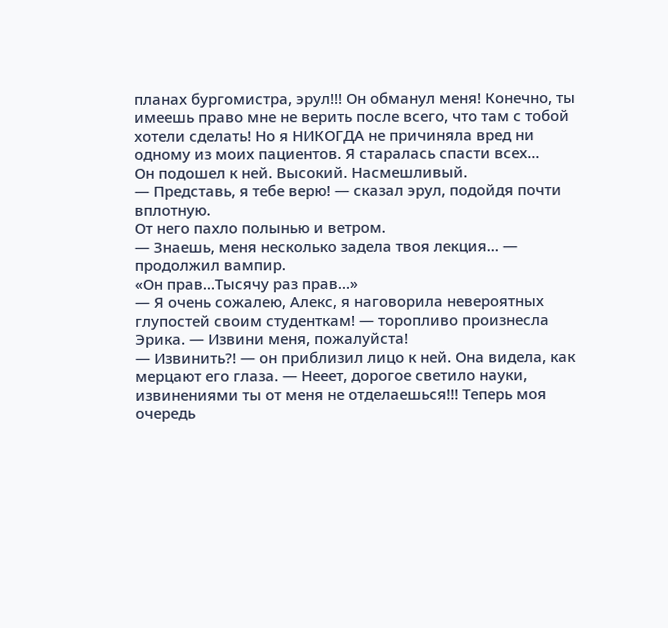планах бургомистра, эрул!!! Он обманул меня! Конечно, ты имеешь право мне не верить после всего, что там с тобой хотели сделать! Но я НИКОГДА не причиняла вред ни одному из моих пациентов. Я старалась спасти всех…
Он подошел к ней. Высокий. Насмешливый.
— Представь, я тебе верю! — сказал эрул, подойдя почти вплотную.
От него пахло полынью и ветром.
— Знаешь, меня несколько задела твоя лекция… — продолжил вампир.
«Он прав…Тысячу раз прав…»
— Я очень сожалею, Алекс, я наговорила невероятных глупостей своим студенткам! — торопливо произнесла Эрика. — Извини меня, пожалуйста!
— Извинить?! — он приблизил лицо к ней. Она видела, как мерцают его глаза. — Нееет, дорогое светило науки, извинениями ты от меня не отделаешься!!! Теперь моя очередь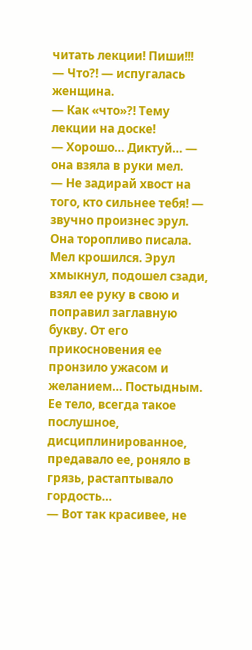читать лекции! Пиши!!!
— Что?! — испугалась женщина.
— Как «что»?! Тему лекции на доске!
— Хорошо… Диктуй… — она взяла в руки мел.
— Не задирай хвост на того, кто сильнее тебя! — звучно произнес эрул.
Она торопливо писала. Мел крошился. Эрул хмыкнул, подошел сзади, взял ее руку в свою и поправил заглавную букву. От его прикосновения ее пронзило ужасом и желанием… Постыдным. Ее тело, всегда такое послушное, дисциплинированное, предавало ее, роняло в грязь, растаптывало гордость…
— Вот так красивее, не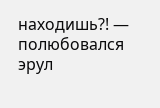находишь?! — полюбовался эрул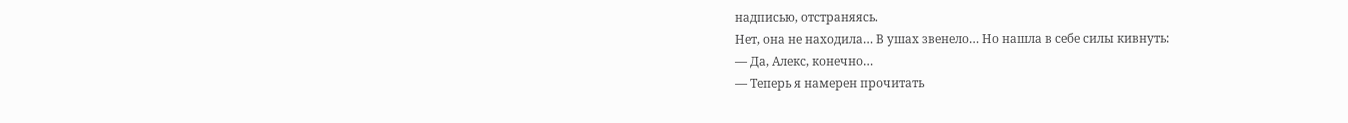надписью, отстраняясь.
Нет, она не находила… В ушах звенело… Но нашла в себе силы кивнуть:
— Да, Алекс, конечно…
— Теперь я намерен прочитать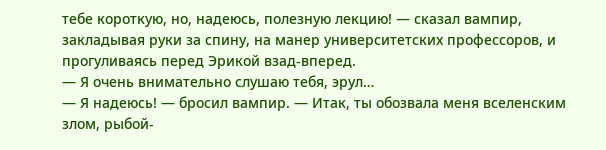тебе короткую, но, надеюсь, полезную лекцию! — сказал вампир, закладывая руки за спину, на манер университетских профессоров, и прогуливаясь перед Эрикой взад-вперед.
— Я очень внимательно слушаю тебя, эрул…
— Я надеюсь! — бросил вампир. — Итак, ты обозвала меня вселенским злом, рыбой-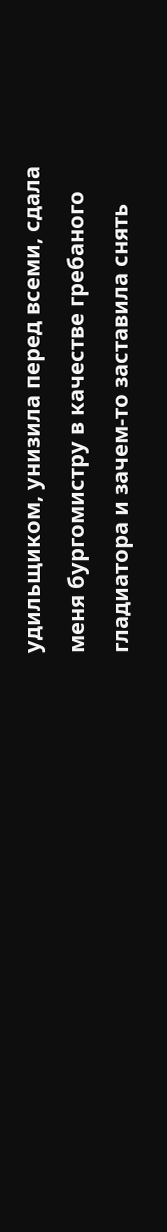удильщиком, унизила перед всеми, сдала меня бургомистру в качестве гребаного гладиатора и зачем-то заставила снять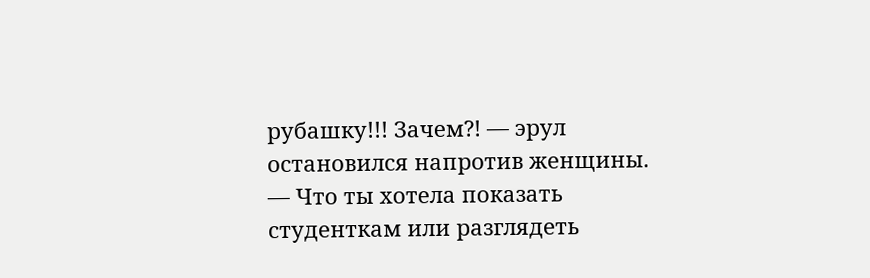рубашку!!! Зачем?! — эрул остановился напротив женщины. — Что ты хотела показать студенткам или разглядеть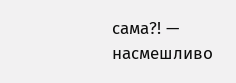сама?! — насмешливо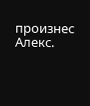произнес Алекс.